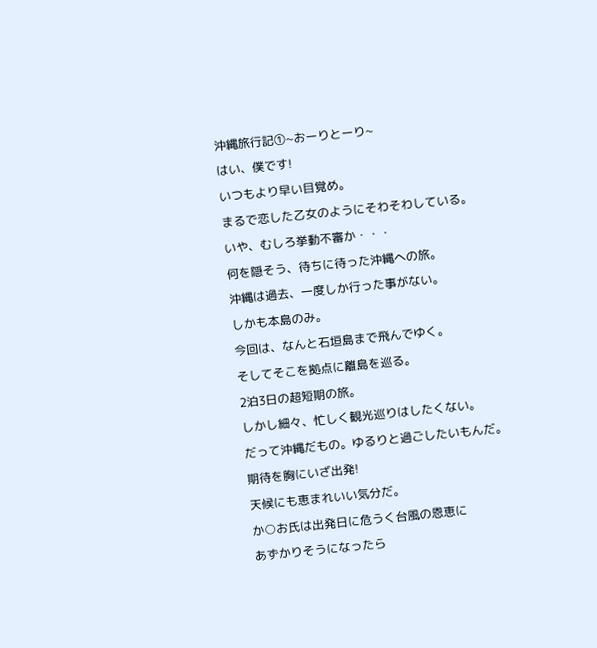沖縄旅行記①~おーりとーり~
はい、僕です!
いつもより早い目覚め。
まるで恋した乙女のようにそわそわしている。
いや、むしろ挙動不審か・・・
何を隠そう、待ちに待った沖縄への旅。
沖縄は過去、一度しか行った事がない。
しかも本島のみ。
今回は、なんと石垣島まで飛んでゆく。
そしてそこを拠点に離島を巡る。
2泊3日の超短期の旅。
しかし細々、忙しく観光巡りはしたくない。
だって沖縄だもの。ゆるりと過ごしたいもんだ。
期待を胸にいざ出発!
天候にも恵まれいい気分だ。
か○お氏は出発日に危うく台風の恩恵に
あずかりそうになったら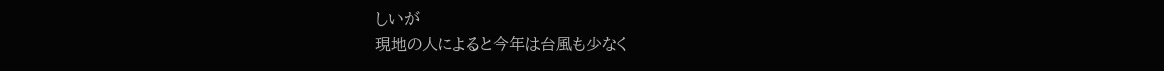しいが
現地の人によると今年は台風も少なく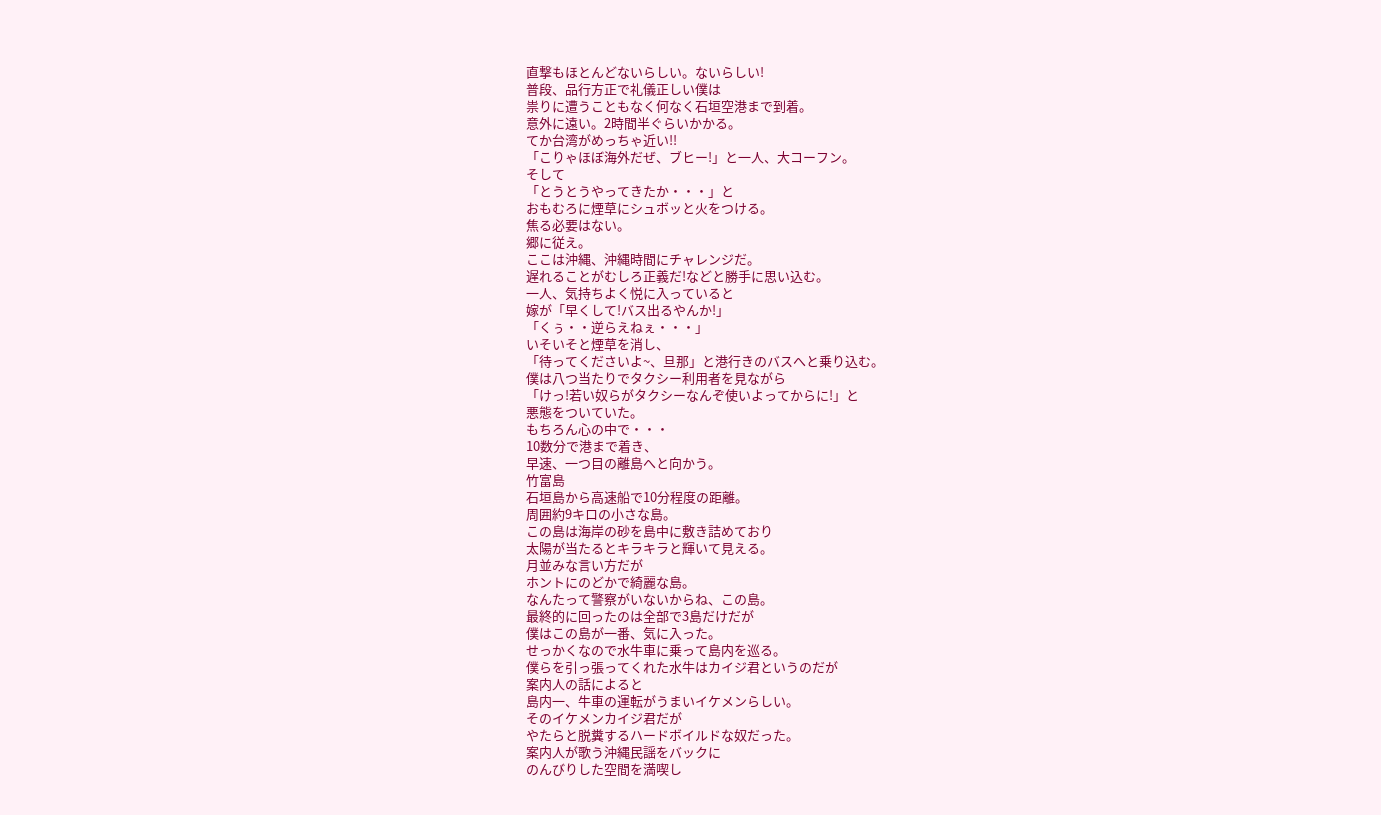直撃もほとんどないらしい。ないらしい!
普段、品行方正で礼儀正しい僕は
祟りに遭うこともなく何なく石垣空港まで到着。
意外に遠い。2時間半ぐらいかかる。
てか台湾がめっちゃ近い!!
「こりゃほぼ海外だぜ、ブヒー!」と一人、大コーフン。
そして
「とうとうやってきたか・・・」と
おもむろに煙草にシュボッと火をつける。
焦る必要はない。
郷に従え。
ここは沖縄、沖縄時間にチャレンジだ。
遅れることがむしろ正義だ!などと勝手に思い込む。
一人、気持ちよく悦に入っていると
嫁が「早くして!バス出るやんか!」
「くぅ・・逆らえねぇ・・・」
いそいそと煙草を消し、
「待ってくださいよ~、旦那」と港行きのバスへと乗り込む。
僕は八つ当たりでタクシー利用者を見ながら
「けっ!若い奴らがタクシーなんぞ使いよってからに!」と
悪態をついていた。
もちろん心の中で・・・
10数分で港まで着き、
早速、一つ目の離島へと向かう。
竹富島
石垣島から高速船で10分程度の距離。
周囲約9キロの小さな島。
この島は海岸の砂を島中に敷き詰めており
太陽が当たるとキラキラと輝いて見える。
月並みな言い方だが
ホントにのどかで綺麗な島。
なんたって警察がいないからね、この島。
最終的に回ったのは全部で3島だけだが
僕はこの島が一番、気に入った。
せっかくなので水牛車に乗って島内を巡る。
僕らを引っ張ってくれた水牛はカイジ君というのだが
案内人の話によると
島内一、牛車の運転がうまいイケメンらしい。
そのイケメンカイジ君だが
やたらと脱糞するハードボイルドな奴だった。
案内人が歌う沖縄民謡をバックに
のんびりした空間を満喫し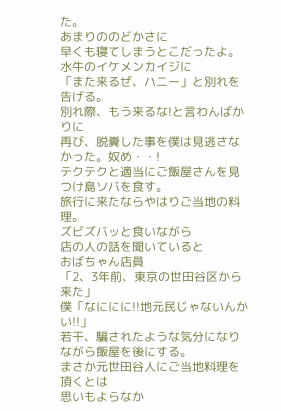た。
あまりののどかさに
早くも寝てしまうとこだったよ。
水牛のイケメンカイジに
「また来るぜ、ハニー」と別れを告げる。
別れ際、もう来るな!と言わんばかりに
再び、脱糞した事を僕は見逃さなかった。奴め・・!
テクテクと適当にご飯屋さんを見つけ島ソバを食す。
旅行に来たならやはりご当地の料理。
ズビズバッと食いながら
店の人の話を聞いていると
おばちゃん店員
「2、3年前、東京の世田谷区から来た」
僕「なににに!!地元民じゃないんかい!!」
若干、騙されたような気分になりながら飯屋を後にする。
まさか元世田谷人にご当地料理を頂くとは
思いもよらなか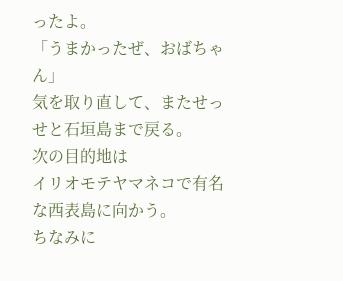ったよ。
「うまかったぜ、おばちゃん」
気を取り直して、またせっせと石垣島まで戻る。
次の目的地は
イリオモテヤマネコで有名な西表島に向かう。
ちなみに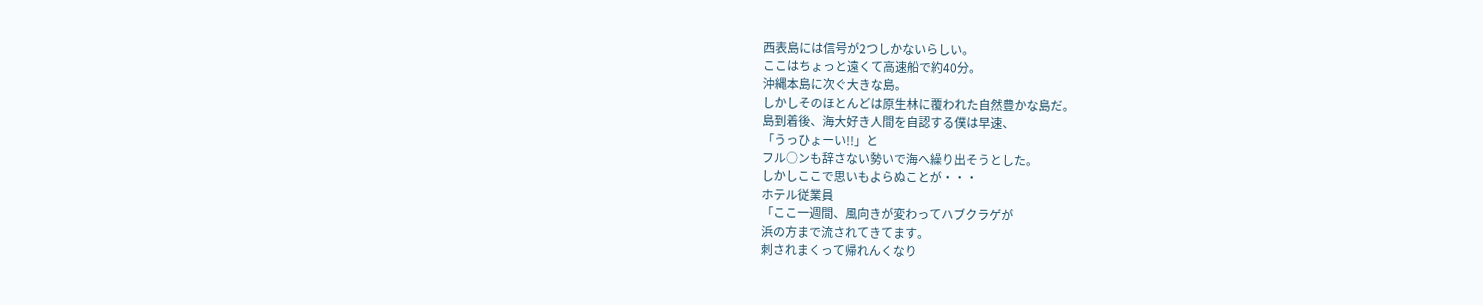西表島には信号が2つしかないらしい。
ここはちょっと遠くて高速船で約40分。
沖縄本島に次ぐ大きな島。
しかしそのほとんどは原生林に覆われた自然豊かな島だ。
島到着後、海大好き人間を自認する僕は早速、
「うっひょーい!!」と
フル○ンも辞さない勢いで海へ繰り出そうとした。
しかしここで思いもよらぬことが・・・
ホテル従業員
「ここ一週間、風向きが変わってハブクラゲが
浜の方まで流されてきてます。
刺されまくって帰れんくなり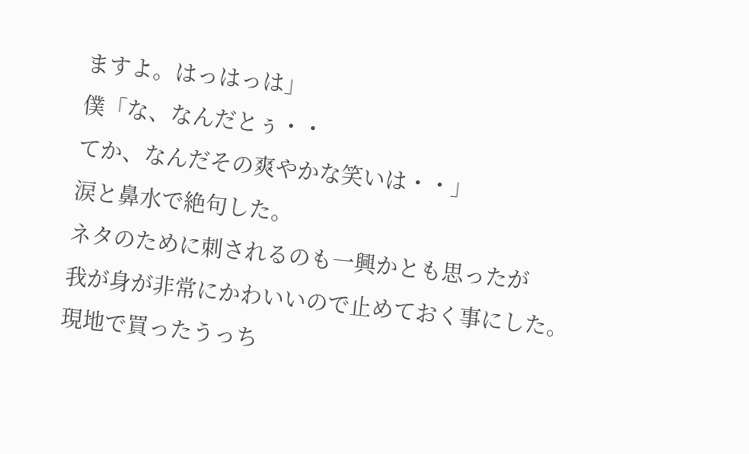ますよ。はっはっは」
僕「な、なんだとぅ・・
てか、なんだその爽やかな笑いは・・」
涙と鼻水で絶句した。
ネタのために刺されるのも一興かとも思ったが
我が身が非常にかわいいので止めておく事にした。
現地で買ったうっち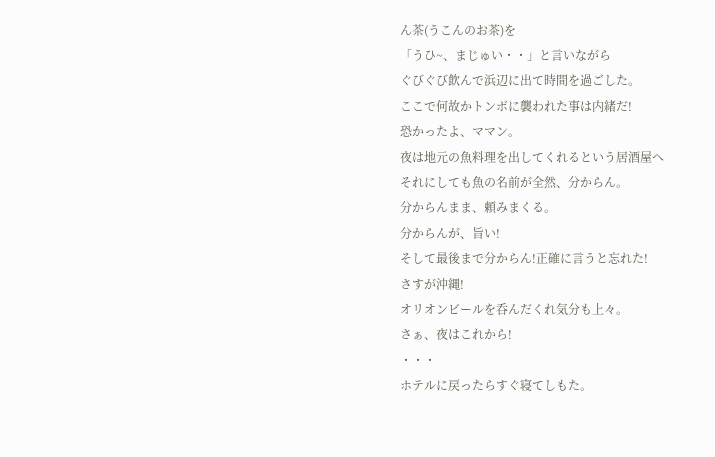ん茶(うこんのお茶)を
「うひ~、まじゅい・・」と言いながら
ぐびぐび飲んで浜辺に出て時間を過ごした。
ここで何故かトンボに襲われた事は内緒だ!
恐かったよ、ママン。
夜は地元の魚料理を出してくれるという居酒屋へ
それにしても魚の名前が全然、分からん。
分からんまま、頼みまくる。
分からんが、旨い!
そして最後まで分からん!正確に言うと忘れた!
さすが沖縄!
オリオンビールを呑んだくれ気分も上々。
さぁ、夜はこれから!
・・・
ホテルに戻ったらすぐ寝てしもた。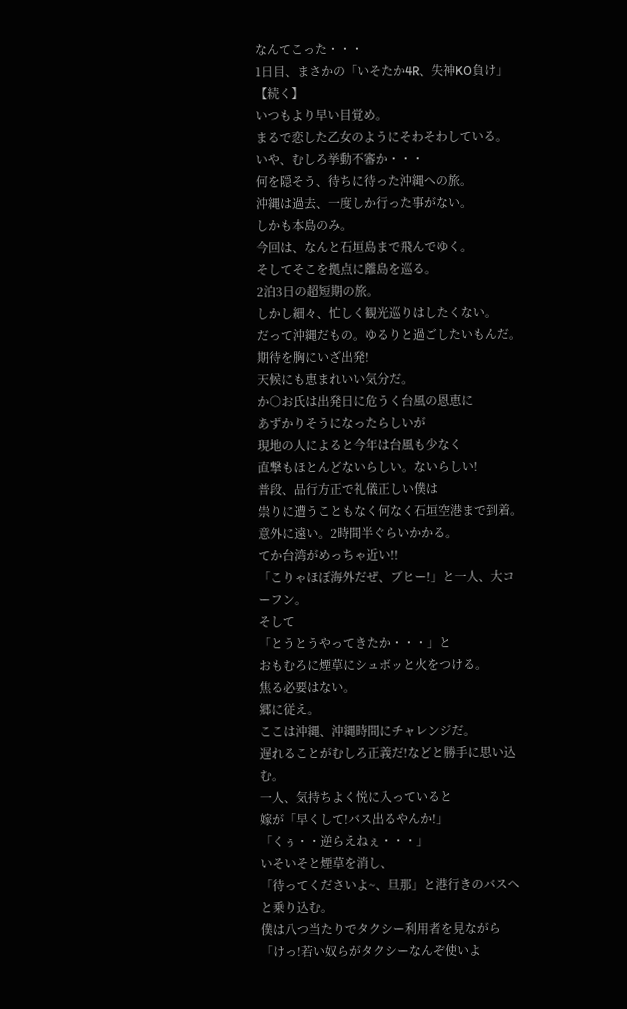なんてこった・・・
1日目、まさかの「いそたか4R、失神KO負け」
【続く】
いつもより早い目覚め。
まるで恋した乙女のようにそわそわしている。
いや、むしろ挙動不審か・・・
何を隠そう、待ちに待った沖縄への旅。
沖縄は過去、一度しか行った事がない。
しかも本島のみ。
今回は、なんと石垣島まで飛んでゆく。
そしてそこを拠点に離島を巡る。
2泊3日の超短期の旅。
しかし細々、忙しく観光巡りはしたくない。
だって沖縄だもの。ゆるりと過ごしたいもんだ。
期待を胸にいざ出発!
天候にも恵まれいい気分だ。
か○お氏は出発日に危うく台風の恩恵に
あずかりそうになったらしいが
現地の人によると今年は台風も少なく
直撃もほとんどないらしい。ないらしい!
普段、品行方正で礼儀正しい僕は
祟りに遭うこともなく何なく石垣空港まで到着。
意外に遠い。2時間半ぐらいかかる。
てか台湾がめっちゃ近い!!
「こりゃほぼ海外だぜ、ブヒー!」と一人、大コーフン。
そして
「とうとうやってきたか・・・」と
おもむろに煙草にシュボッと火をつける。
焦る必要はない。
郷に従え。
ここは沖縄、沖縄時間にチャレンジだ。
遅れることがむしろ正義だ!などと勝手に思い込む。
一人、気持ちよく悦に入っていると
嫁が「早くして!バス出るやんか!」
「くぅ・・逆らえねぇ・・・」
いそいそと煙草を消し、
「待ってくださいよ~、旦那」と港行きのバスへと乗り込む。
僕は八つ当たりでタクシー利用者を見ながら
「けっ!若い奴らがタクシーなんぞ使いよ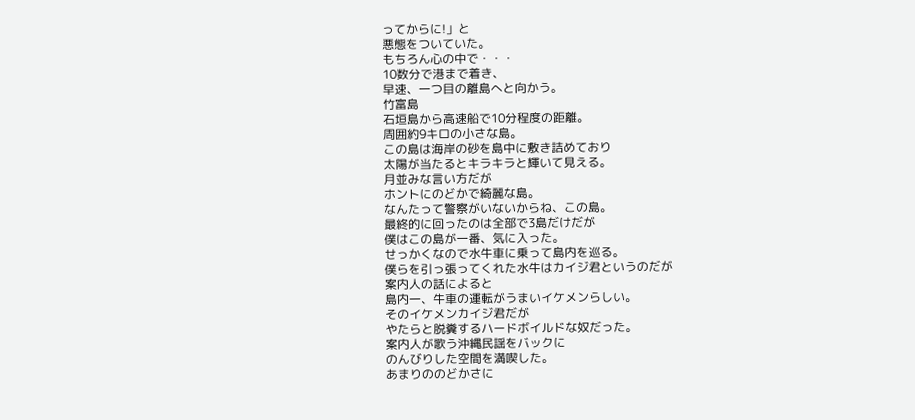ってからに!」と
悪態をついていた。
もちろん心の中で・・・
10数分で港まで着き、
早速、一つ目の離島へと向かう。
竹富島
石垣島から高速船で10分程度の距離。
周囲約9キロの小さな島。
この島は海岸の砂を島中に敷き詰めており
太陽が当たるとキラキラと輝いて見える。
月並みな言い方だが
ホントにのどかで綺麗な島。
なんたって警察がいないからね、この島。
最終的に回ったのは全部で3島だけだが
僕はこの島が一番、気に入った。
せっかくなので水牛車に乗って島内を巡る。
僕らを引っ張ってくれた水牛はカイジ君というのだが
案内人の話によると
島内一、牛車の運転がうまいイケメンらしい。
そのイケメンカイジ君だが
やたらと脱糞するハードボイルドな奴だった。
案内人が歌う沖縄民謡をバックに
のんびりした空間を満喫した。
あまりののどかさに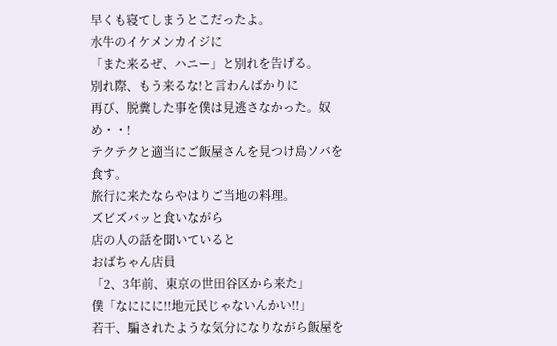早くも寝てしまうとこだったよ。
水牛のイケメンカイジに
「また来るぜ、ハニー」と別れを告げる。
別れ際、もう来るな!と言わんばかりに
再び、脱糞した事を僕は見逃さなかった。奴め・・!
テクテクと適当にご飯屋さんを見つけ島ソバを食す。
旅行に来たならやはりご当地の料理。
ズビズバッと食いながら
店の人の話を聞いていると
おばちゃん店員
「2、3年前、東京の世田谷区から来た」
僕「なににに!!地元民じゃないんかい!!」
若干、騙されたような気分になりながら飯屋を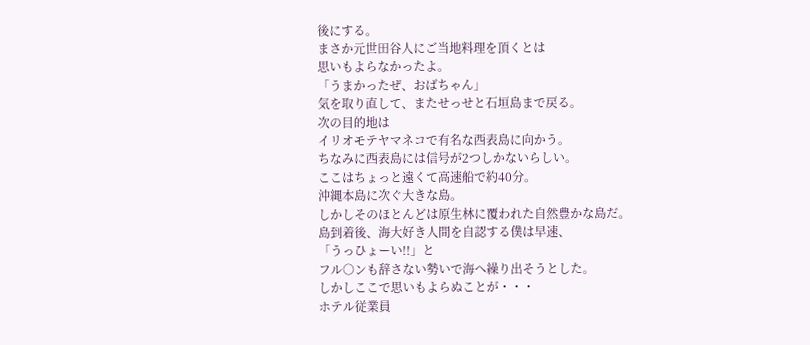後にする。
まさか元世田谷人にご当地料理を頂くとは
思いもよらなかったよ。
「うまかったぜ、おばちゃん」
気を取り直して、またせっせと石垣島まで戻る。
次の目的地は
イリオモテヤマネコで有名な西表島に向かう。
ちなみに西表島には信号が2つしかないらしい。
ここはちょっと遠くて高速船で約40分。
沖縄本島に次ぐ大きな島。
しかしそのほとんどは原生林に覆われた自然豊かな島だ。
島到着後、海大好き人間を自認する僕は早速、
「うっひょーい!!」と
フル○ンも辞さない勢いで海へ繰り出そうとした。
しかしここで思いもよらぬことが・・・
ホテル従業員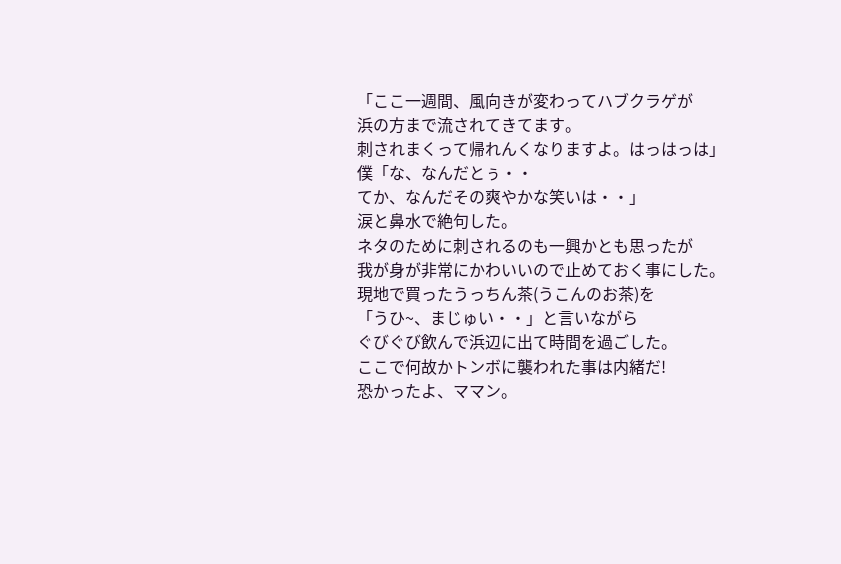「ここ一週間、風向きが変わってハブクラゲが
浜の方まで流されてきてます。
刺されまくって帰れんくなりますよ。はっはっは」
僕「な、なんだとぅ・・
てか、なんだその爽やかな笑いは・・」
涙と鼻水で絶句した。
ネタのために刺されるのも一興かとも思ったが
我が身が非常にかわいいので止めておく事にした。
現地で買ったうっちん茶(うこんのお茶)を
「うひ~、まじゅい・・」と言いながら
ぐびぐび飲んで浜辺に出て時間を過ごした。
ここで何故かトンボに襲われた事は内緒だ!
恐かったよ、ママン。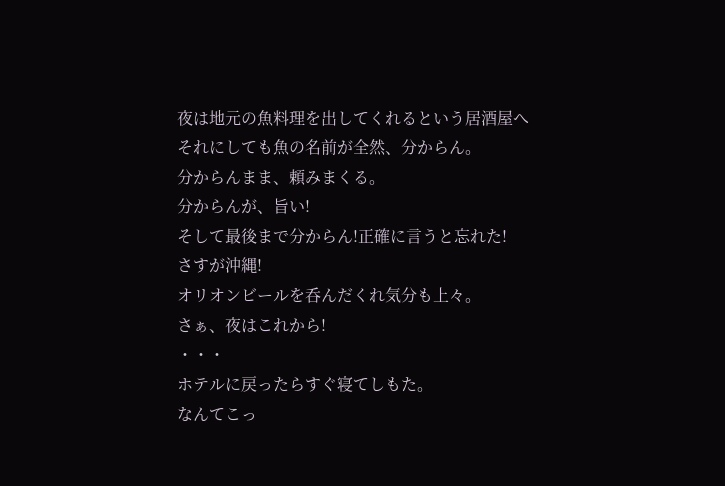夜は地元の魚料理を出してくれるという居酒屋へ
それにしても魚の名前が全然、分からん。
分からんまま、頼みまくる。
分からんが、旨い!
そして最後まで分からん!正確に言うと忘れた!
さすが沖縄!
オリオンビールを呑んだくれ気分も上々。
さぁ、夜はこれから!
・・・
ホテルに戻ったらすぐ寝てしもた。
なんてこっ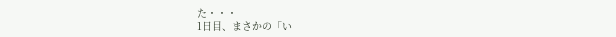た・・・
1日目、まさかの「い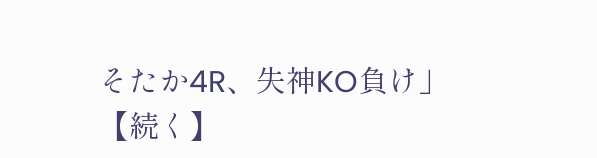そたか4R、失神KO負け」
【続く】